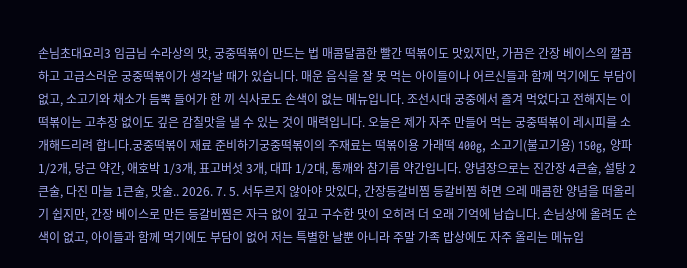손님초대요리3 임금님 수라상의 맛, 궁중떡볶이 만드는 법 매콤달콤한 빨간 떡볶이도 맛있지만, 가끔은 간장 베이스의 깔끔하고 고급스러운 궁중떡볶이가 생각날 때가 있습니다. 매운 음식을 잘 못 먹는 아이들이나 어르신들과 함께 먹기에도 부담이 없고, 소고기와 채소가 듬뿍 들어가 한 끼 식사로도 손색이 없는 메뉴입니다. 조선시대 궁중에서 즐겨 먹었다고 전해지는 이 떡볶이는 고추장 없이도 깊은 감칠맛을 낼 수 있는 것이 매력입니다. 오늘은 제가 자주 만들어 먹는 궁중떡볶이 레시피를 소개해드리려 합니다.궁중떡볶이 재료 준비하기궁중떡볶이의 주재료는 떡볶이용 가래떡 400g, 소고기(불고기용) 150g, 양파 1/2개, 당근 약간, 애호박 1/3개, 표고버섯 3개, 대파 1/2대, 통깨와 참기름 약간입니다. 양념장으로는 진간장 4큰술, 설탕 2큰술, 다진 마늘 1큰술, 맛술.. 2026. 7. 5. 서두르지 않아야 맛있다, 간장등갈비찜 등갈비찜 하면 으레 매콤한 양념을 떠올리기 쉽지만, 간장 베이스로 만든 등갈비찜은 자극 없이 깊고 구수한 맛이 오히려 더 오래 기억에 남습니다. 손님상에 올려도 손색이 없고, 아이들과 함께 먹기에도 부담이 없어 저는 특별한 날뿐 아니라 주말 가족 밥상에도 자주 올리는 메뉴입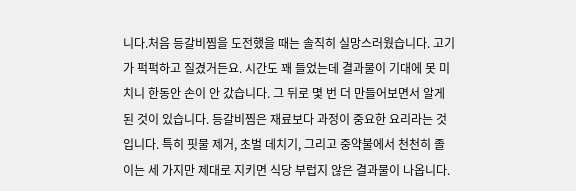니다.처음 등갈비찜을 도전했을 때는 솔직히 실망스러웠습니다. 고기가 퍽퍽하고 질겼거든요. 시간도 꽤 들었는데 결과물이 기대에 못 미치니 한동안 손이 안 갔습니다. 그 뒤로 몇 번 더 만들어보면서 알게 된 것이 있습니다. 등갈비찜은 재료보다 과정이 중요한 요리라는 것입니다. 특히 핏물 제거, 초벌 데치기, 그리고 중약불에서 천천히 졸이는 세 가지만 제대로 지키면 식당 부럽지 않은 결과물이 나옵니다.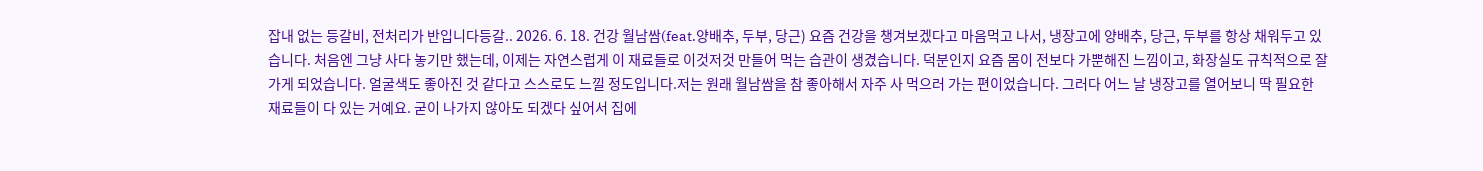잡내 없는 등갈비, 전처리가 반입니다등갈.. 2026. 6. 18. 건강 월남쌈(feat.양배추, 두부, 당근) 요즘 건강을 챙겨보겠다고 마음먹고 나서, 냉장고에 양배추, 당근, 두부를 항상 채워두고 있습니다. 처음엔 그냥 사다 놓기만 했는데, 이제는 자연스럽게 이 재료들로 이것저것 만들어 먹는 습관이 생겼습니다. 덕분인지 요즘 몸이 전보다 가뿐해진 느낌이고, 화장실도 규칙적으로 잘 가게 되었습니다. 얼굴색도 좋아진 것 같다고 스스로도 느낄 정도입니다.저는 원래 월남쌈을 참 좋아해서 자주 사 먹으러 가는 편이었습니다. 그러다 어느 날 냉장고를 열어보니 딱 필요한 재료들이 다 있는 거예요. 굳이 나가지 않아도 되겠다 싶어서 집에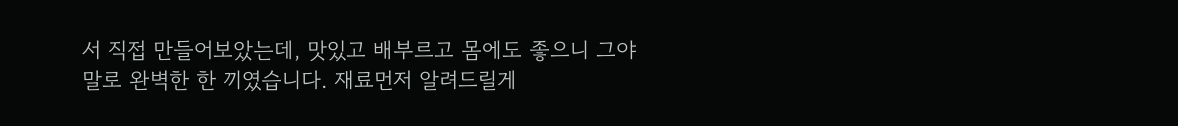서 직접 만들어보았는데, 맛있고 배부르고 몸에도 좋으니 그야말로 완벽한 한 끼였습니다. 재료먼저 알려드릴게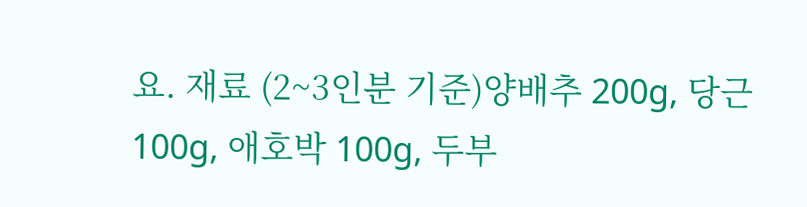요. 재료 (2~3인분 기준)양배추 200g, 당근 100g, 애호박 100g, 두부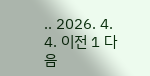.. 2026. 4. 4. 이전 1 다음